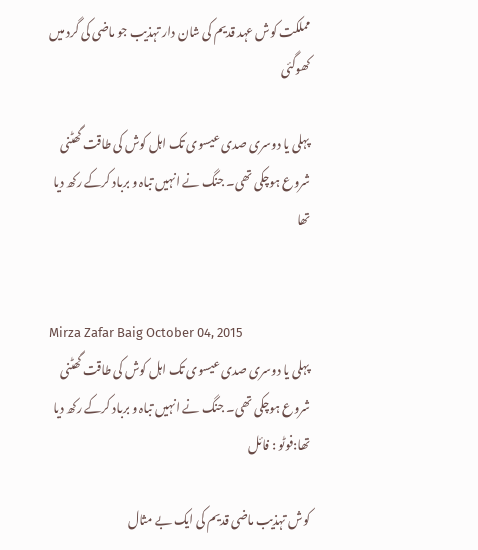مملکت کوش عہد قدیم کی شان دار تہذیب جو ماضی کی گرد میں کھوگئی

پہلی یا دوسری صدی عیسوی تک اہل کوش کی طاقت گھٹنی شروع ہوچکی تھی۔ جنگ نے انہیں تباہ و برباد کرکے رکھ دیا تھا


Mirza Zafar Baig October 04, 2015
پہلی یا دوسری صدی عیسوی تک اہل کوش کی طاقت گھٹنی شروع ہوچکی تھی۔ جنگ نے انہیں تباہ و برباد کرکے رکھ دیا تھا:فوٹو : فائل

کوش تہذیب ماضی قدیم کی ایک بے مثال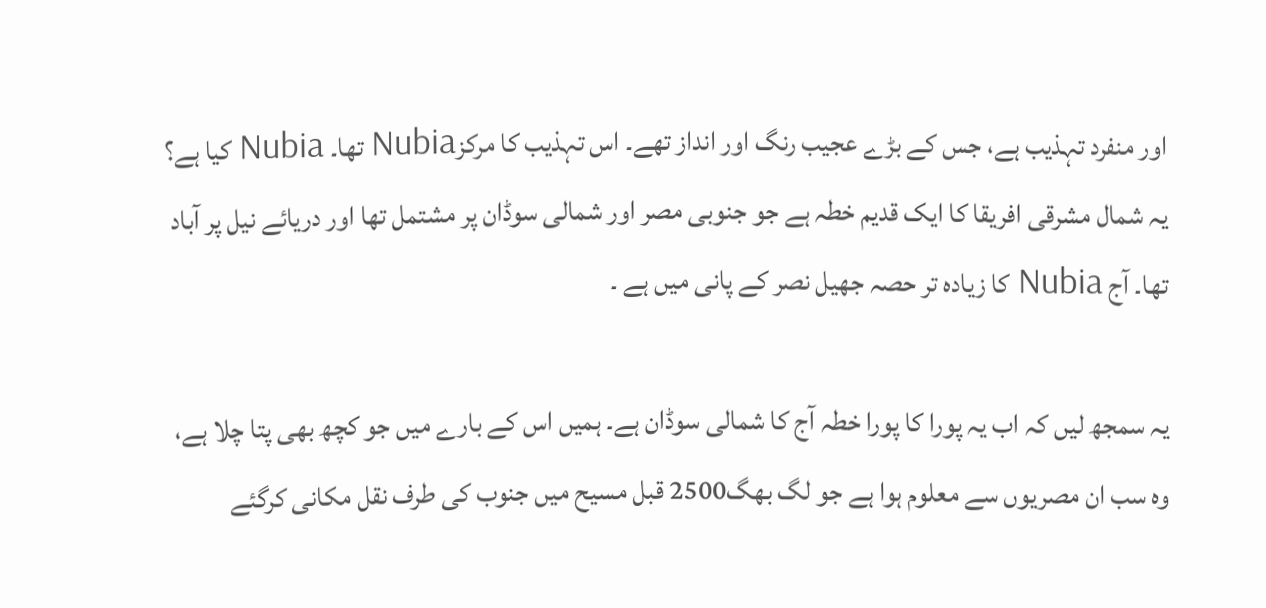اور منفرد تہذیب ہے، جس کے بڑے عجیب رنگ اور انداز تھے۔ اس تہذیب کا مرکزNubia تھا۔ Nubia کیا ہے؟ یہ شمال مشرقی افریقا کا ایک قدیم خطہ ہے جو جنوبی مصر اور شمالی سوڈان پر مشتمل تھا اور دریائے نیل پر آباد تھا۔ آج Nubia کا زیادہ تر حصہ جھیل نصر کے پانی میں ہے ۔

یہ سمجھ لیں کہ اب یہ پورا کا پورا خطہ آج کا شمالی سوڈان ہے۔ ہمیں اس کے بارے میں جو کچھ بھی پتا چلا ہے، وہ سب ان مصریوں سے معلوم ہوا ہے جو لگ بھگ2500 قبل مسیح میں جنوب کی طرف نقل مکانی کرگئے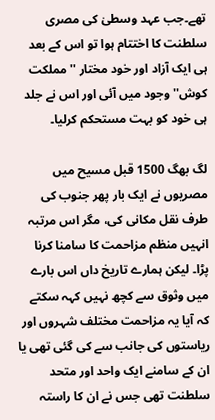تھے۔جب عہد وسطیٰ کی مصری سلطنت کا اختتام ہوا تو اس کے بعد ہی ایک آزاد اور خود مختار ''مملکت کوش'' وجود میں آئی اور اس نے جلد ہی خود کو بہت مستحکم کرلیا۔

لگ بھگ 1500 قبل مسیح میں مصریوں نے ایک بار پھر جنوب کی طرف نقل مکانی کی، مگر اس مرتبہ انہیں منظم مزاحمت کا سامنا کرنا پڑا۔ لیکن ہمارے تاریخ داں اس بارے میں وثوق سے کچھ نہیں کہہ سکتے کہ آیا یہ مزاحمت مختلف شہروں اور ریاستوں کی جانب سے کی گئی تھی یا ان کے سامنے ایک واحد اور متحد سلطنت تھی جس نے ان کا راستہ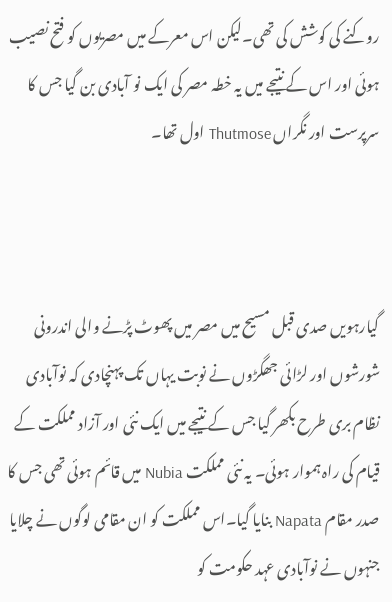روکنے کی کوشش کی تھی۔لیکن اس معرکے میں مصریوں کو فتح نصیب ہوئی اور اس کے نتیجے میں یہ خطہ مصر کی ایک نو آبادی بن گیا جس کا سرپرست اور نگراں Thutmose اول تھا۔



گیارہویں صدی قبل مسیح میں مصر میں پھوٹ پڑنے والی اندرونی شورشوں اور لڑائی جھگڑوں نے نوبت یہاں تک پہنچادی کہ نوآبادی نظام بری طرح بکھر گیا جس کے نتیجے میں ایک نئی اور آزاد مملکت کے قیام کی راہ ہموار ہوئی۔ یہ نئی مملکت Nubia میں قائم ہوئی تھی جس کا صدر مقام Napata بنایا گیا۔اس مملکت کو ان مقامی لوگوں نے چلایا جنہوں نے نوآبادی عہد حکومت کو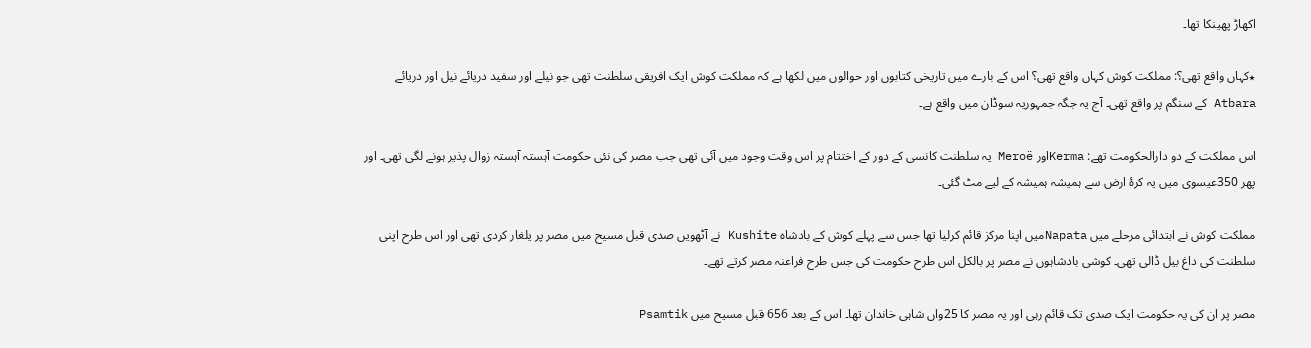اکھاڑ پھینکا تھا۔

٭کہاں واقع تھی؟: مملکت کوش کہاں واقع تھی؟ اس کے بارے میں تاریخی کتابوں اور حوالوں میں لکھا ہے کہ مملکت کوش ایک افریقی سلطنت تھی جو نیلے اور سفید دریائے نیل اور دریائے Atbara کے سنگم پر واقع تھی۔ آج یہ جگہ جمہوریہ سوڈان میں واقع ہے۔

اس مملکت کے دو دارالحکومت تھے: Kermaاور Meroë یہ سلطنت کانسی کے دور کے اختتام پر اس وقت وجود میں آئی تھی جب مصر کی نئی حکومت آہستہ آہستہ زوال پذیر ہونے لگی تھی۔ اور پھر 350عیسوی میں یہ کرۂ ارض سے ہمیشہ ہمیشہ کے لیے مٹ گئی۔

مملکت کوش نے ابتدائی مرحلے میں Napataمیں اپنا مرکز قائم کرلیا تھا جس سے پہلے کوش کے بادشاہ Kushite نے آٹھویں صدی قبل مسیح میں مصر پر یلغار کردی تھی اور اس طرح اپنی سلطنت کی داغ بیل ڈالی تھی۔ کوشی بادشاہوں نے مصر پر بالکل اس طرح حکومت کی جس طرح فراعنہ مصر کرتے تھے۔

مصر پر ان کی یہ حکومت ایک صدی تک قائم رہی اور یہ مصر کا 25واں شاہی خاندان تھا۔ اس کے بعد 656 قبل مسیح میں Psamtik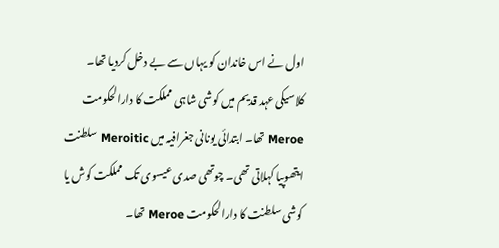اول نے اس خاندان کو یہاں سے بے دخل کردیا تھا۔ کلاسیکی عہد قدیم میں کوشی شاہی مملکت کا دارالحکومت Meroe تھا۔ ابتدائی یونانی جغرافیہ میں Meroitic سلطنت ایتھوپیا کہلاتی تھی۔ چوتھی صدی عیسوی تک مملکت کوش یا کوشی سلطنت کا دارالحکومت Meroe تھا۔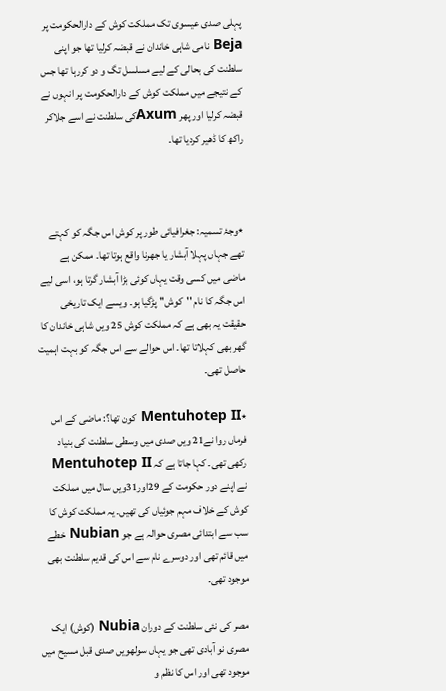پہلی صدی عیسوی تک مملکت کوش کے دارالحکومت پر Beja نامی شاہی خاندان نے قبضہ کرلیا تھا جو اپنی سلطنت کی بحالی کے لیے مسلسل تگ و دو کررہا تھا جس کے نتیجے میں مملکت کوش کے دارالحکومت پر انہوں نے قبضہ کرلیا اور پھر Axumکی سلطنت نے اسے جلاکر راکھ کا ڈھیر کردیا تھا۔



٭وجۂ تسمیہ: جغرافیائی طور پر کوش اس جگہ کو کہتے تھے جہاں پہلا آبشار یا جھرنا واقع ہوتا تھا۔ ممکن ہے ماضی میں کسی وقت یہاں کوئی بڑا آبشار گرتا ہو، اسی لیے اس جگہ کا نام ''کوش'' پڑگیا ہو۔ ویسے ایک تاریخی حقیقت یہ بھی ہے کہ مملکت کوش 25 ویں شاہی خاندان کا گھر بھی کہلاتا تھا۔ اس حوالے سے اس جگہ کو بہت اہمیت حاصل تھی۔

٭Mentuhotep II کون تھا؟: ماضی کے اس فرماں روا نے21 ویں صدی میں وسطی سلطنت کی بنیاد رکھی تھی۔ کہا جاتا ہے کہ Mentuhotep II نے اپنے دور حکومت کے 29اور31ویں سال میں مملکت کوش کے خلاف مہم جوئیاں کی تھیں۔ یہ مملکت کوش کا سب سے ابتدائی مصری حوالہ ہے جو Nubian خطے میں قائم تھی اور دوسرے نام سے اس کی قدیم سلطنت بھی موجود تھی۔

مصر کی نئی سلطنت کے دوران Nubia (کوش) ایک مصری نو آبادی تھی جو یہاں سولھویں صدی قبل مسیح میں موجود تھی اور اس کا نظم و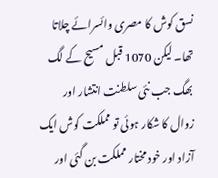نسق کوش کا مصری وائسرائے چلاتا تھا۔ لیکن 1070 قبل مسیح کے لگ بھگ جب نئی سلطنت انتشار اور زوال کا شکار ہوئی تو مملکت کوش ایک آزاد اور خود مختار مملکت بن گئی اور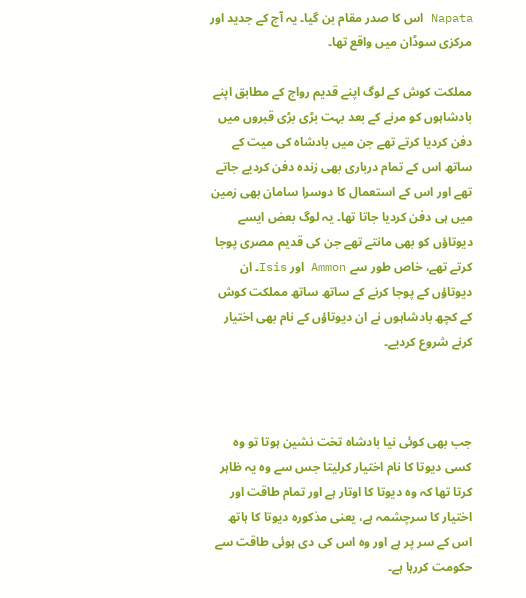Napata اس کا صدر مقام بن گیا۔ یہ آج کے جدید اور مرکزی سوڈان میں واقع تھا۔

مملکت کوش کے لوگ اپنے قدیم رواج کے مطابق اپنے بادشاہوں کو مرنے کے بعد بہت بڑی بڑی قبروں میں دفن کردیا کرتے تھے جن میں بادشاہ کی میت کے ساتھ اس کے تمام درباری بھی زندہ دفن کردیے جاتے تھے اور اس کے استعمال کا دوسرا سامان بھی زمین میں ہی دفن کردیا جاتا تھا۔ یہ لوگ بعض ایسے دیوتاؤں کو بھی مانتے تھے جن کی قدیم مصری پوجا کرتے تھے، خاص طور سے Ammon اور Isis۔ ان دیوتاؤں کے پوجا کرنے کے ساتھ ساتھ مملکت کوش کے کچھ بادشاہوں نے ان دیوتاؤں کے نام بھی اختیار کرنے شروع کردیے۔



جب بھی کوئی نیا بادشاہ تخت نشین ہوتا تو وہ کسی دیوتا کا نام اختیار کرلیتا جس سے وہ یہ ظاہر کرتا تھا کہ وہ دیوتا کا اوتار ہے اور تمام طاقت اور اختیار کا سرچشمہ ہے، یعنی مذکورہ دیوتا کا ہاتھ اس کے سر پر ہے اور وہ اس کی دی ہوئی طاقت سے حکومت کررہا ہے۔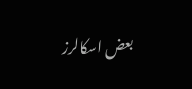بعض اسکالرز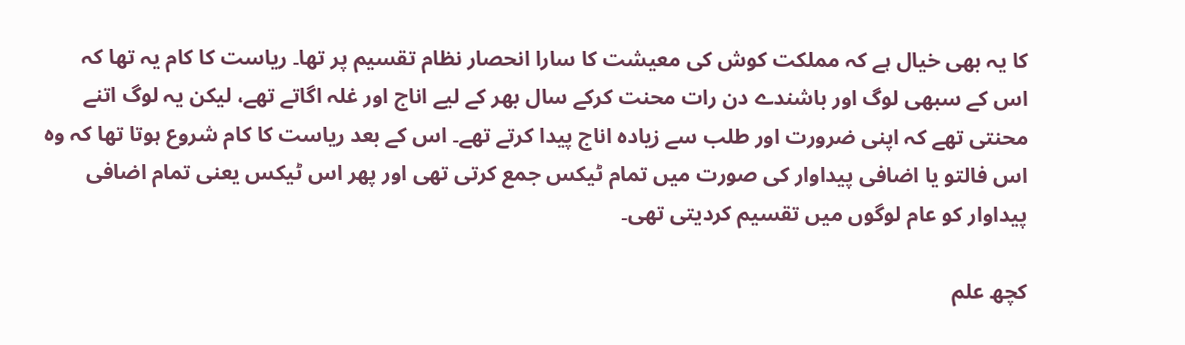کا یہ بھی خیال ہے کہ مملکت کوش کی معیشت کا سارا انحصار نظام تقسیم پر تھا۔ ریاست کا کام یہ تھا کہ اس کے سبھی لوگ اور باشندے دن رات محنت کرکے سال بھر کے لیے اناج اور غلہ اگاتے تھے، لیکن یہ لوگ اتنے محنتی تھے کہ اپنی ضرورت اور طلب سے زیادہ اناج پیدا کرتے تھے۔ اس کے بعد ریاست کا کام شروع ہوتا تھا کہ وہ اس فالتو یا اضافی پیداوار کی صورت میں تمام ٹیکس جمع کرتی تھی اور پھر اس ٹیکس یعنی تمام اضافی پیداوار کو عام لوگوں میں تقسیم کردیتی تھی۔

کچھ علم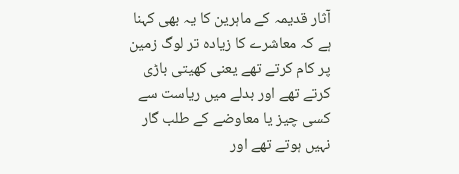آثار قدیمہ کے ماہرین کا یہ بھی کہنا ہے کہ معاشرے کا زیادہ تر لوگ زمین پر کام کرتے تھے یعنی کھیتی باڑی کرتے تھے اور بدلے میں ریاست سے کسی چیز یا معاوضے کے طلب گار نہیں ہوتے تھے اور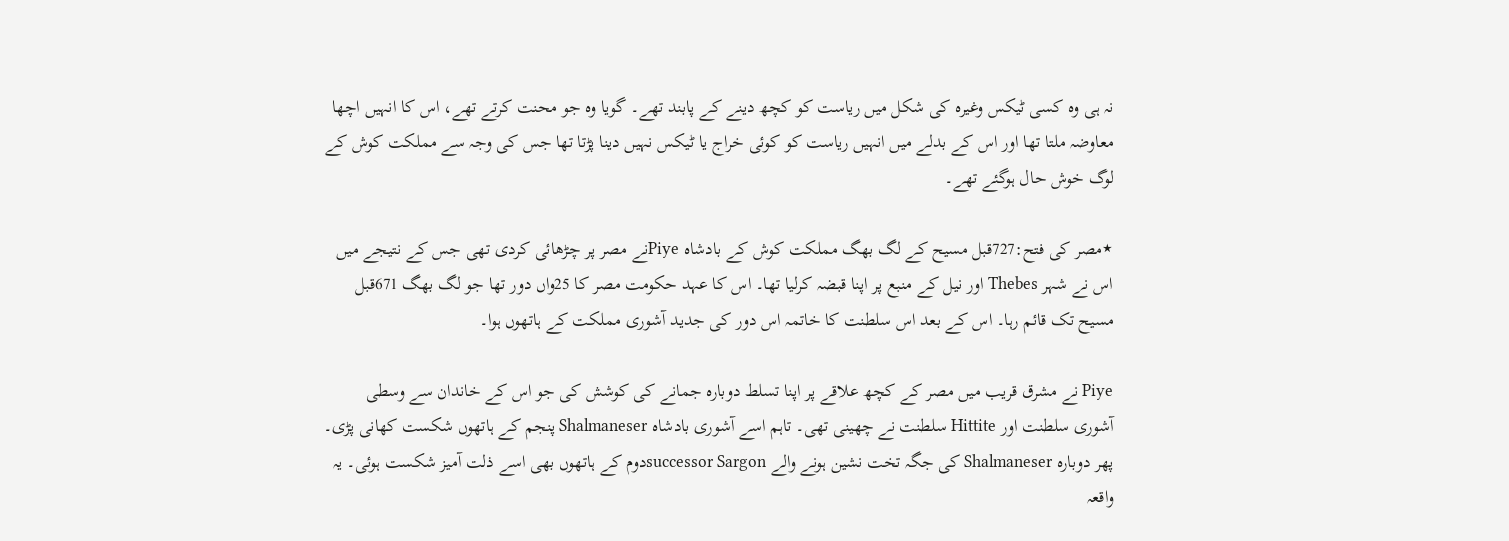نہ ہی وہ کسی ٹیکس وغیرہ کی شکل میں ریاست کو کچھ دینے کے پابند تھے۔ گویا وہ جو محنت کرتے تھے، اس کا انہیں اچھا معاوضہ ملتا تھا اور اس کے بدلے میں انہیں ریاست کو کوئی خراج یا ٹیکس نہیں دینا پڑتا تھا جس کی وجہ سے مملکت کوش کے لوگ خوش حال ہوگئے تھے۔

٭مصر کی فتح:727قبل مسیح کے لگ بھگ مملکت کوش کے بادشاہ Piyeنے مصر پر چڑھائی کردی تھی جس کے نتیجے میں اس نے شہر Thebes اور نیل کے منبع پر اپنا قبضہ کرلیا تھا۔ اس کا عہد حکومت مصر کا 25واں دور تھا جو لگ بھگ 671قبل مسیح تک قائم رہا۔ اس کے بعد اس سلطنت کا خاتمہ اس دور کی جدید آشوری مملکت کے ہاتھوں ہوا۔

Piye نے مشرق قریب میں مصر کے کچھ علاقے پر اپنا تسلط دوبارہ جمانے کی کوشش کی جو اس کے خاندان سے وسطی آشوری سلطنت اور Hittite سلطنت نے چھینی تھی۔ تاہم اسے آشوری بادشاہ Shalmaneser پنجم کے ہاتھوں شکست کھانی پڑی۔ پھر دوبارہ Shalmaneser کی جگہ تخت نشین ہونے والے successor Sargonدوم کے ہاتھوں بھی اسے ذلت آمیز شکست ہوئی۔ یہ واقعہ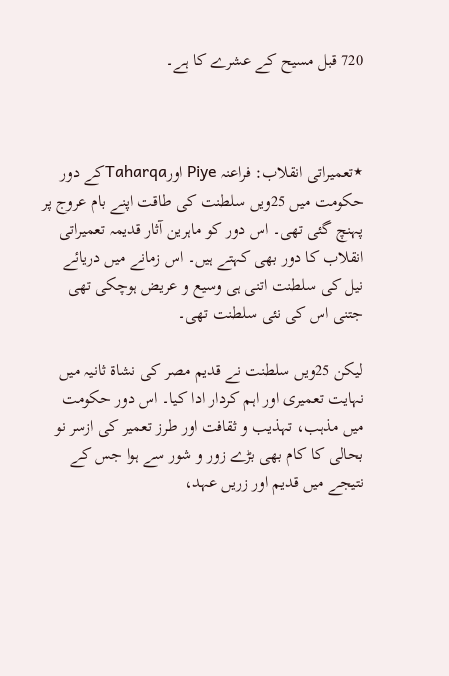720 قبل مسیح کے عشرے کا ہے۔



٭تعمیراتی انقلاب: فراعنہ Piye اورTaharqaکے دور حکومت میں 25ویں سلطنت کی طاقت اپنے بام عروج پر پہنچ گئی تھی۔ اس دور کو ماہرین آثار قدیمہ تعمیراتی انقلاب کا دور بھی کہتے ہیں۔ اس زمانے میں دریائے نیل کی سلطنت اتنی ہی وسیع و عریض ہوچکی تھی جتنی اس کی نئی سلطنت تھی۔

لیکن 25ویں سلطنت نے قدیم مصر کی نشاۃ ثانیہ میں نہایت تعمیری اور اہم کردار ادا کیا۔ اس دور حکومت میں مذہب، تہذیب و ثقافت اور طرز تعمیر کی ازسر نو بحالی کا کام بھی بڑے زور و شور سے ہوا جس کے نتیجے میں قدیم اور زریں عہد،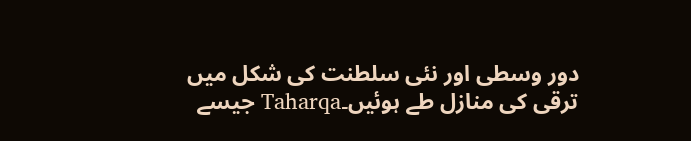دور وسطی اور نئی سلطنت کی شکل میں ترقی کی منازل طے ہوئیں۔Taharqa جیسے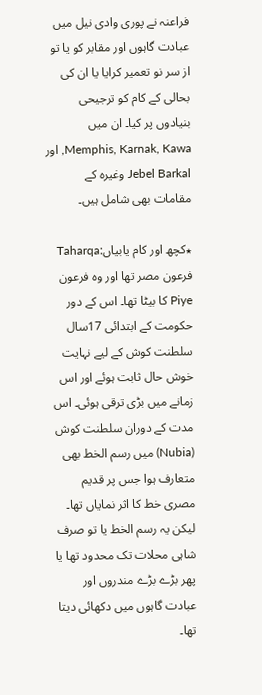فراعنہ نے پوری وادی نیل میں عبادت گاہوں اور مقابر کو یا تو از سر نو تعمیر کرایا یا ان کی بحالی کے کام کو ترجیحی بنیادوں پر کیا۔ ان میں Memphis, Karnak, Kawa, اور Jebel Barkal وغیرہ کے مقامات بھی شامل ہیں۔

٭کچھ اور کام یابیاں:Taharqa فرعون مصر تھا اور وہ فرعون Piye کا بیٹا تھا۔ اس کے دور حکومت کے ابتدائی 17سال سلطنت کوش کے لیے نہایت خوش حال ثابت ہوئے اور اس زمانے میں بڑی ترقی ہوئی۔ اس مدت کے دوران سلطنت کوش (Nubia) میں رسم الخط بھی متعارف ہوا جس پر قدیم مصری خط کا اثر نمایاں تھا۔ لیکن یہ رسم الخط یا تو صرف شاہی محلات تک محدود تھا یا پھر بڑے بڑے مندروں اور عبادت گاہوں میں دکھائی دیتا تھا۔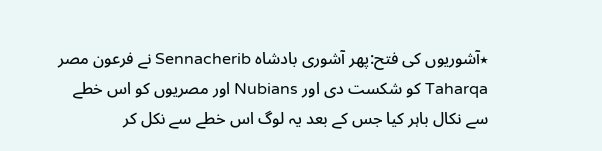٭آشوریوں کی فتح:پھر آشوری بادشاہ Sennacherib نے فرعون مصر Taharqa کو شکست دی اور Nubians اور مصریوں کو اس خطے سے نکال باہر کیا جس کے بعد یہ لوگ اس خطے سے نکل کر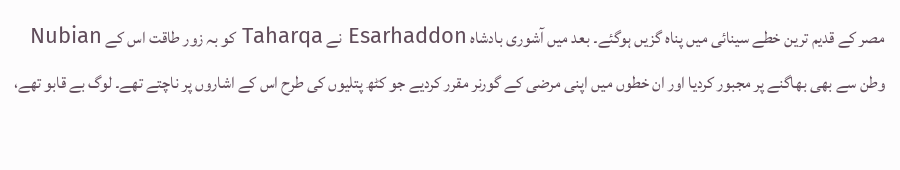مصر کے قدیم ترین خطے سینائی میں پناہ گزیں ہوگئے۔ بعد میں آشوری بادشاہ Esarhaddon نے Taharqa کو بہ زور طاقت اس کے Nubian وطن سے بھی بھاگنے پر مجبور کردیا اور ان خطوں میں اپنی مرضی کے گورنر مقرر کردیے جو کٹھ پتلیوں کی طرح اس کے اشاروں پر ناچتے تھے۔ لوگ بے قابو تھے،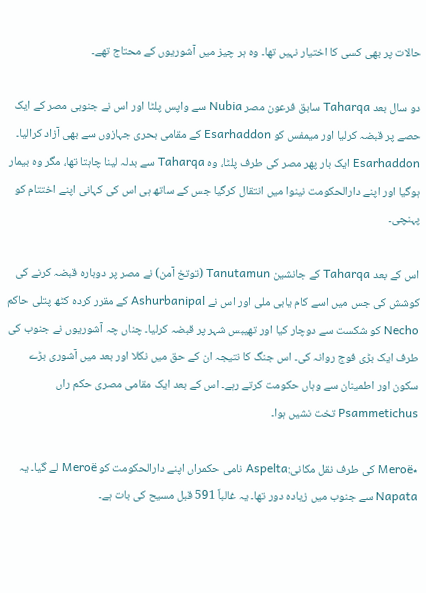حالات پر بھی کسی کا اختیار نہیں تھا۔ وہ ہر چیز میں آشوریوں کے محتاج تھے۔

دو سال بعد Taharqa سابق فرعون مصر Nubia سے واپس پلٹا اور اس نے جنوبی مصر کے ایک حصے پر قبضہ کرلیا اور میمفس کو Esarhaddon کے مقامی بحری جہازوں سے بھی آزاد کرالیا۔ Esarhaddon ایک بار پھر مصر کی طرف پلٹا، وہ Taharqa سے بدلہ لینا چاہتا تھا، مگر وہ بیمار ہوگیا اور اپنے دارالحکومت نینوا میں انتقال کرگیا جس کے ساتھ ہی اس کی کہانی اپنے اختتام کو پہنچی۔

اس کے بعد Taharqa کے جانشین Tanutamun (توتخ آمن) نے مصر پر دوبارہ قبضہ کرنے کی کوشش کی جس میں اسے کام یابی ملی اور اس نے Ashurbanipal کے مقرر کردہ کٹھ پتلی حاکم Necho کو شکست سے دوچار کیا اور تھیبس شہر پر قبضہ کرلیا۔ چناں چہ آشوریوں نے جنوب کی طرف ایک بڑی فوج روانہ کی۔ اس جنگ کا نتیجہ ان کے حق میں نکلا اور بعد میں آشوری بڑے سکون اور اطمینان سے وہاں حکومت کرتے رہے۔ اس کے بعد ایک مقامی مصری حکم راں Psammetichus تخت نشیں ہوا۔

٭Meroë کی طرف نقل مکانی:Aspelta نامی حکمراں اپنے دارالحکومت کو Meroë لے گیا۔ یہ Napata سے جنوب میں زیادہ دور تھا۔ یہ غالباً 591 قبل مسیح کی بات ہے۔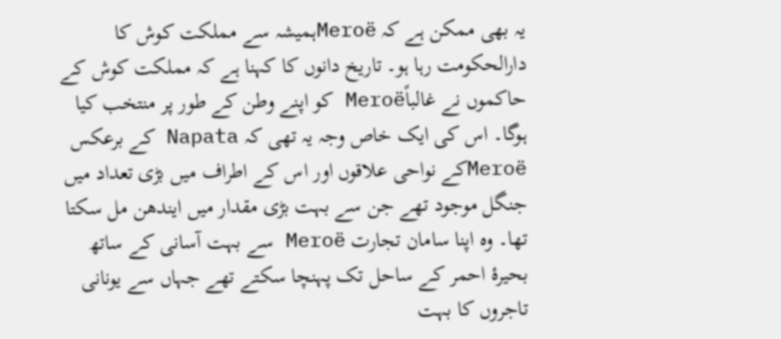یہ بھی ممکن ہے کہ Meroëہمیشہ سے مملکت کوش کا دارالحکومت رہا ہو۔ تاریخ دانوں کا کہنا ہے کہ مملکت کوش کے حاکموں نے غالباًMeroë کو اپنے وطن کے طور پر منتخب کیا ہوگا۔ اس کی ایک خاص وجہ یہ تھی کہ Napata کے برعکس Meroëکے نواحی علاقوں اور اس کے اطراف میں بڑی تعداد میں جنگل موجود تھے جن سے بہت بڑی مقدار میں ایندھن مل سکتا تھا۔ وہ اپنا سامان تجارت Meroë سے بہت آسانی کے ساتھ بحیرۂ احمر کے ساحل تک پہنچا سکتے تھے جہاں سے یونانی تاجروں کا بہت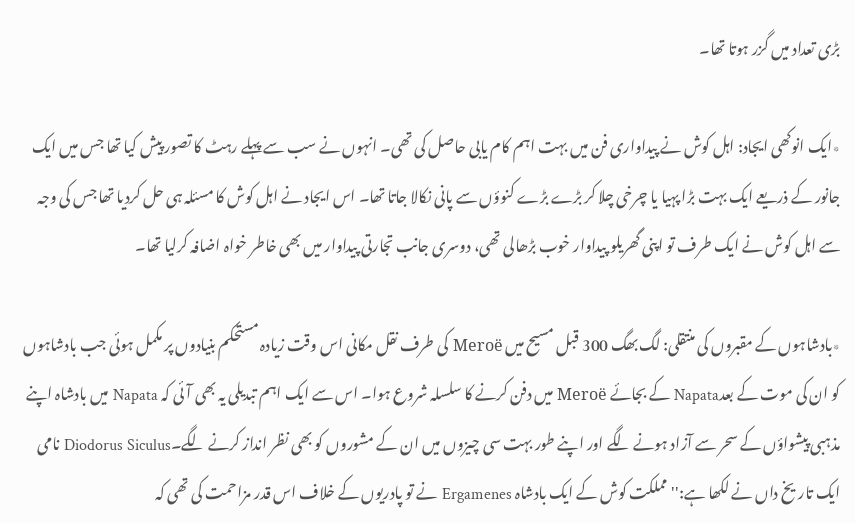بڑی تعداد میں گزر ہوتا تھا۔

٭ایک انوکھی ایجاد: اہل کوش نے پیداواری فن میں بہت اہم کام یابی حاصل کی تھی۔ انہوں نے سب سے پہلے رہٹ کا تصور پیش کیا تھا جس میں ایک جانور کے ذریعے ایک بہت بڑا پہیا یا چرخی چلا کر بڑے بڑے کنوؤں سے پانی نکالا جاتا تھا۔ اس ایجاد نے اہل کوش کا مسئلہ ہی حل کردیا تھا جس کی وجہ سے اہل کوش نے ایک طرف تو اپنی گھریلو پیداوار خوب بڑھالی تھی، دوسری جانب تجارتی پیداوار میں بھی خاطر خواہ اضافہ کرلیا تھا۔

٭بادشاہوں کے مقبروں کی منتقلی: لگ بھگ 300 قبل مسیح میں Meroë کی طرف نقل مکانی اس وقت زیادہ مستحکم بنیادوں پر مکمل ہوئی جب بادشاہوں کو ان کی موت کے بعدNapata کے بجائے Meroë میں دفن کرنے کا سلسلہ شروع ہوا۔ اس سے ایک اہم تبدیلی یہ بھی آئی کہ Napata میں بادشاہ اپنے مذہبی پیشواؤں کے سحر سے آزاد ہونے لگے اور اپنے طور بہت سی چیزوں میں ان کے مشوروں کو بھی نظر انداز کرنے لگے۔Diodorus Siculus نامی ایک تاریخ داں نے لکھا ہے:''مملکت کوش کے ایک بادشاہ Ergamenes نے تو پادریوں کے خلاف اس قدر مزاحمت کی تھی کہ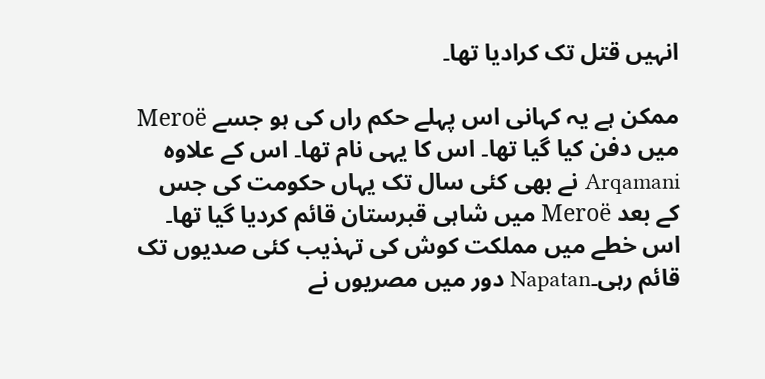انہیں قتل تک کرادیا تھا۔

ممکن ہے یہ کہانی اس پہلے حکم راں کی ہو جسے Meroë میں دفن کیا گیا تھا۔ اس کا یہی نام تھا۔ اس کے علاوہ Arqamani نے بھی کئی سال تک یہاں حکومت کی جس کے بعد Meroë میں شاہی قبرستان قائم کردیا گیا تھا۔ اس خطے میں مملکت کوش کی تہذیب کئی صدیوں تک قائم رہی۔Napatan دور میں مصریوں نے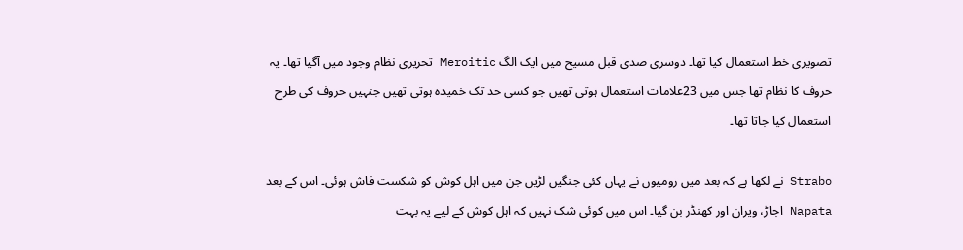تصویری خط استعمال کیا تھا۔ دوسری صدی قبل مسیح میں ایک الگ Meroitic تحریری نظام وجود میں آگیا تھا۔ یہ حروف کا نظام تھا جس میں 23علامات استعمال ہوتی تھیں جو کسی حد تک خمیدہ ہوتی تھیں جنہیں حروف کی طرح استعمال کیا جاتا تھا۔

Strabo نے لکھا ہے کہ بعد میں رومیوں نے یہاں کئی جنگیں لڑیں جن میں اہل کوش کو شکست فاش ہوئی۔ اس کے بعد Napata اجاڑ، ویران اور کھنڈر بن گیا۔ اس میں کوئی شک نہیں کہ اہل کوش کے لیے یہ بہت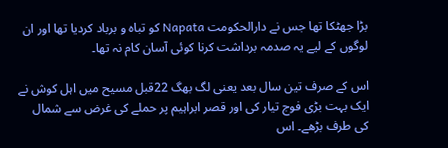بڑا جھٹکا تھا جس نے دارالحکومت Napata کو تباہ و برباد کردیا تھا اور ان لوگوں کے لیے یہ صدمہ برداشت کرنا کوئی آسان کام نہ تھا۔

اس کے صرف تین سال بعد یعنی لگ بھگ 22قبل مسیح میں اہل کوش نے ایک بہت بڑی فوج تیار کی اور قصر ابراہیم پر حملے کی غرض سے شمال کی طرف بڑھے۔ اس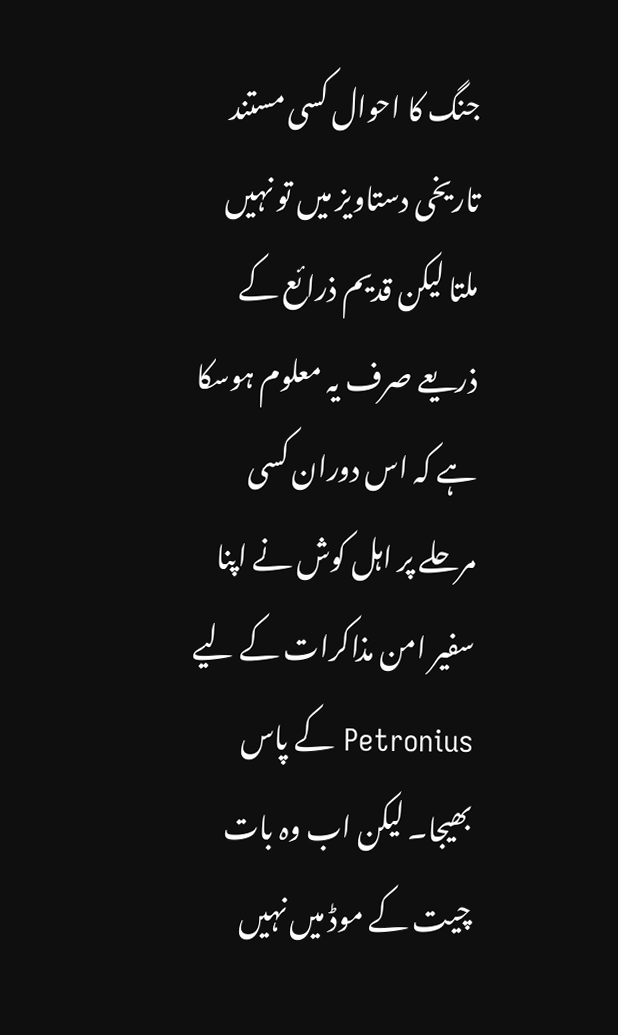جنگ کا احوال کسی مستند تاریخی دستاویز میں تو نہیں ملتا لیکن قدیم ذرائع کے ذریعے صرف یہ معلوم ہوسکا ہے کہ اس دوران کسی مرحلے پر اہل کوش نے اپنا سفیر امن مذاکرات کے لیے Petronius کے پاس بھیجا۔ لیکن اب وہ بات چیت کے موڈ میں نہیں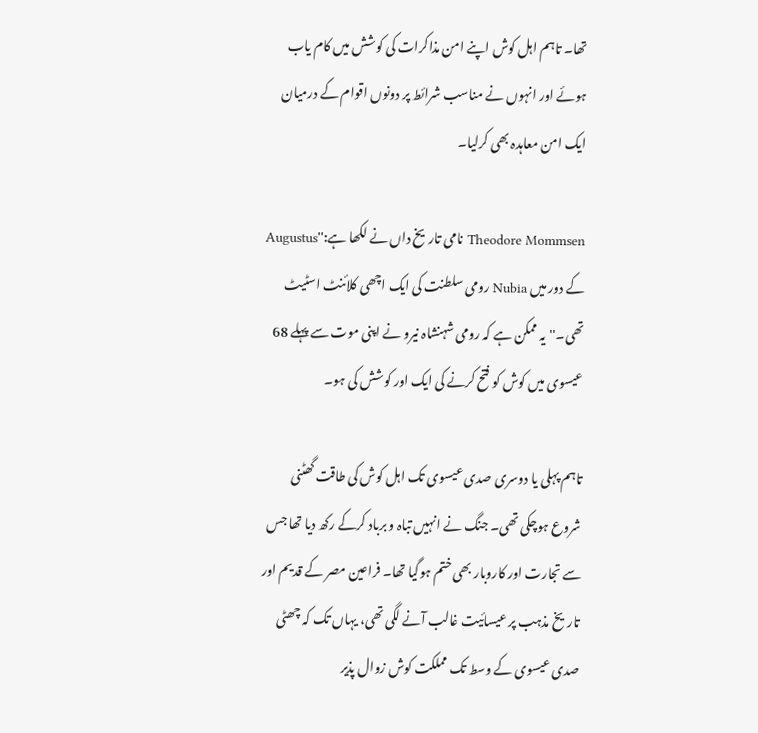تھا۔ تاہم اہل کوش اپنے امن مذاکرات کی کوشش میں کام یاب ہوئے اور انہوں نے مناسب شرائط پر دونوں اقوام کے درمیان ایک امن معاہدہ بھی کرلیا۔

Theodore Mommsen نامی تاریخ داں نے لکھا ہے:''Augustus کے دور میں Nubia رومی سلطنت کی ایک اچھی کلائنٹ اسٹیٹ تھی۔''یہ ممکن ہے کہ رومی شہنشاہ نیرو نے اپنی موت سے پہلے 68 عیسوی میں کوش کو فتح کرنے کی ایک اور کوشش کی ہو۔

تاہم پہلی یا دوسری صدی عیسوی تک اہل کوش کی طاقت گھٹنی شروع ہوچکی تھی۔ جنگ نے انہیں تباہ و برباد کرکے رکھ دیا تھا جس سے تجارت اور کاروبار بھی ختم ہوگیا تھا۔ فراعین مصر کے قدیم اور تاریخ مذہب پر عیسائیت غالب آنے لگی تھی، یہاں تک کہ چھٹی صدی عیسوی کے وسط تک مملکت کوش زوال پذیر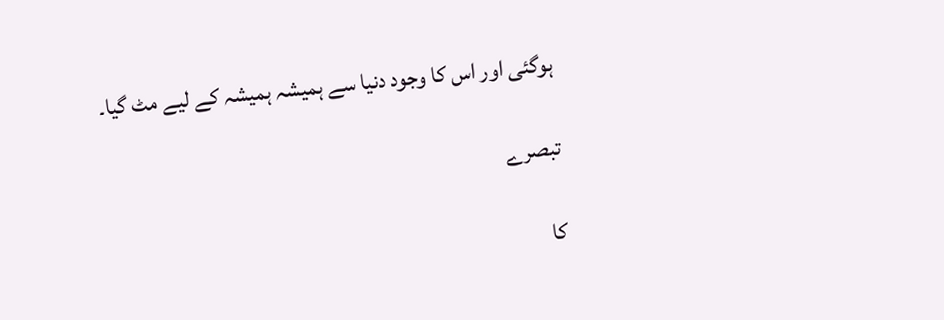ہوگئی اور اس کا وجود دنیا سے ہمیشہ ہمیشہ کے لیے مٹ گیا۔

تبصرے

کا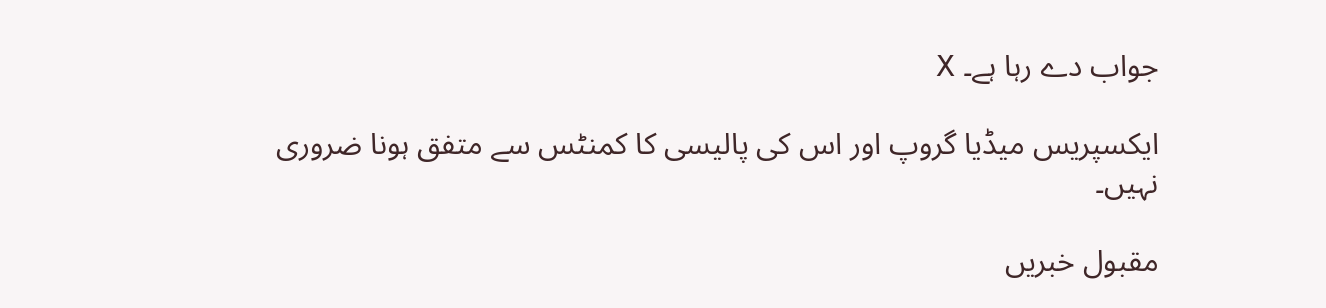جواب دے رہا ہے۔ X

ایکسپریس میڈیا گروپ اور اس کی پالیسی کا کمنٹس سے متفق ہونا ضروری نہیں۔

مقبول خبریں